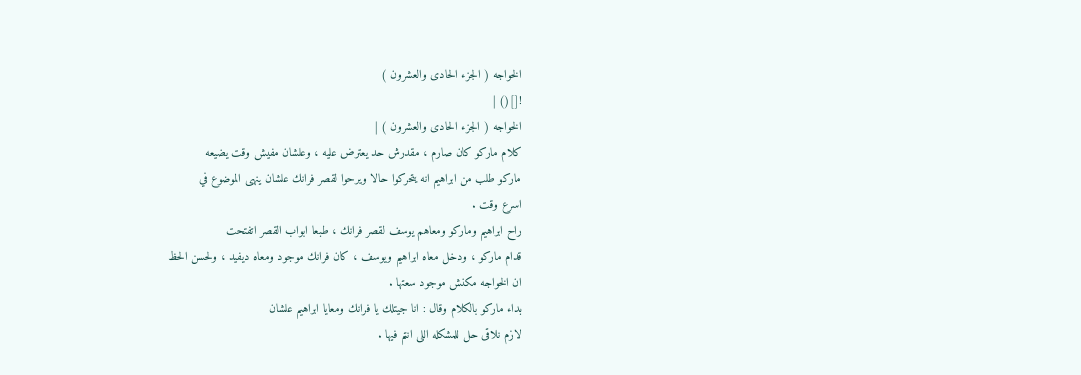الخواجه ( الجزء الحادى والعشرون )
![]() |
الخواجه ( الجزء الحادى والعشرون ) |
كلام ماركو كان صارم ، مقدرش حد يعترض عليه ، وعلشان مفيش وقت يضيعه
ماركو طلب من ابراهيم انه يتحركوا حالا ويرحوا لقصر فرانك علشان ينهى الموضوع في
اسرع وقت .
راح ابراهيم وماركو ومعاهم يوسف لقصر فرانك ، طبعا ابواب القصر اتفتحت
قدام ماركو ، ودخل معاه ابراهيم ويوسف ، كان فرانك موجود ومعاه ديفيد ، ولحسن الحظ
ان الخواجه مكنش موجود سعتها .
بداء ماركو بالكلام وقال : انا جيتلك يا فرانك ومعايا ابراهيم علشان
لازم نلاقى حل للمشكله اللى انتم فيها .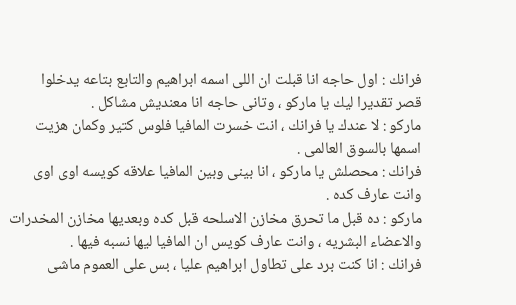فرانك : اول حاجه انا قبلت ان اللى اسمه ابراهيم والتابع بتاعه يدخلوا
قصر تقديرا ليك يا ماركو ، وتانى حاجه انا معنديش مشاكل .
ماركو : لا عندك يا فرانك ، انت خسرت المافيا فلوس كتير وكمان هزيت
اسمها بالسوق العالمى .
فرانك : محصلش يا ماركو ، انا بينى وبين المافيا علاقه كويسه اوى اوى
وانت عارف كده .
ماركو : ده قبل ما تحرق مخازن الاسلحه قبل كده وبعديها مخازن المخدرات
والاعضاء البشريه ، وانت عارف كويس ان المافيا ليها نسبه فيها .
فرانك : انا كنت برد على تطاول ابراهيم عليا ، بس على العموم ماشى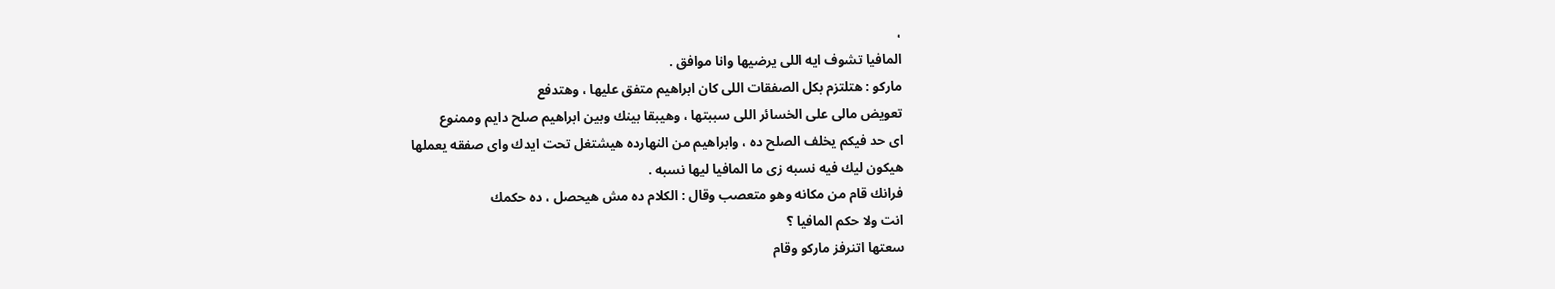،
المافيا تشوف ايه اللى يرضيها وانا موافق .
ماركو : هتلتزم بكل الصفقات اللى كان ابراهيم متفق عليها ، وهتدفع
تعويض مالى على الخسائر اللى سببتها ، وهيبقا بينك وبين ابراهيم صلح دايم وممنوع
اى حد فيكم يخلف الصلح ده ، وابراهيم من النهارده هيشتغل تحت ايدك واى صفقه يعملها
هيكون ليك فيه نسبه زى ما المافيا ليها نسبه .
فرانك قام من مكانه وهو متعصب وقال : الكلام ده مش هيحصل ، ده حكمك
انت ولا حكم المافيا ؟
سعتها اتنرفز ماركو وقام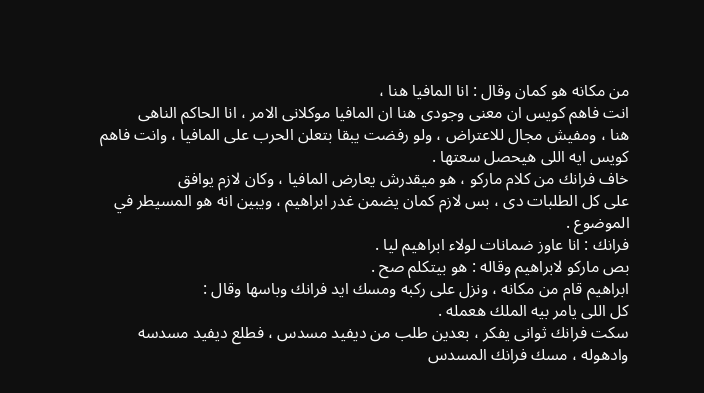من مكانه هو كمان وقال : انا المافيا هنا ،
انت فاهم كويس ان معنى وجودى هنا ان المافيا موكلانى الامر ، انا الحاكم الناهى
هنا ، ومفيش مجال للاعتراض ، ولو رفضت يبقا بتعلن الحرب على المافيا ، وانت فاهم
كويس ايه اللى هيحصل سعتها .
خاف فرانك من كلام ماركو ، هو ميقدرش يعارض المافيا ، وكان لازم يوافق
على كل الطلبات دى ، بس لازم كمان يضمن غدر ابراهيم ، ويبين انه هو المسيطر في
الموضوع .
فرانك : انا عاوز ضمانات لولاء ابراهيم ليا .
بص ماركو لابراهيم وقاله : هو بيتكلم صح .
ابراهيم قام من مكانه ، ونزل على ركبه ومسك ايد فرانك وباسها وقال :
كل اللى يامر بيه الملك هعمله .
سكت فرانك ثوانى يفكر ، بعدين طلب من ديفيد مسدس ، فطلع ديفيد مسدسه
وادهوله ، مسك فرانك المسدس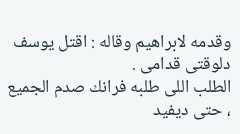وقدمه لابراهيم وقاله : اقتل يوسف دلوقتى قدامى .
الطلب اللى طلبه فرانك صدم الجميع ، حتى ديفيد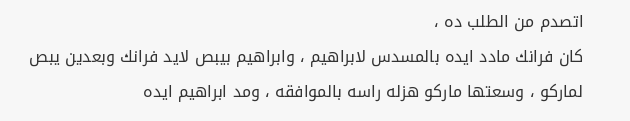اتصدم من الطلب ده ،
كان فرانك مادد ايده بالمسدس لابراهيم ، وابراهيم بيبص لايد فرانك وبعدين يبص
لماركو ، وسعتها ماركو هزله راسه بالموافقه ، ومد ابراهيم ايده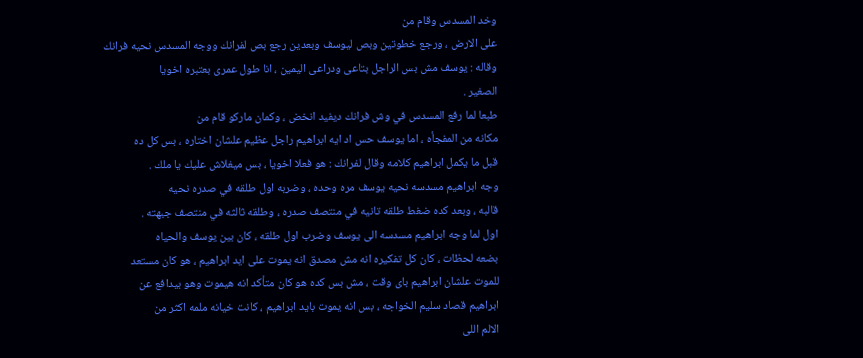وخد المسدس وقام من
على الارض ، ورجع خطوتين وبص ليوسف وبعدين رجع بص لفرانك ووجه المسدس نحيه فرانك
وقاله : يوسف مش بس الراجل بتاعى ودراعى اليمين ، انا طول عمرى بعتبره اخويا
الصغير .
طبعا لما رفع المسدس في وش فرانك ديفيد انخض ، وكمان ماركو قام من
مكانه من المفجأه ، اما يوسف حس اد ايه ابراهيم راجل عظيم علشان اختاره ، بس كل ده
قبل ما يكمل ابراهيم كلامه وقال لفرانك : هو فعلا اخويا ، بس ميغلاش عليك يا ملك .
وجه ابراهيم مسدسه نحيه يوسف مره وحده ، وضربه اول طلقه في صدره نحيه
قالبه ، وبعد كده ضغط طلقه تانيه في منتصف صدره ، وطلقه ثالثه في منتصف جبهته .
اول لما وجه ابراهيم مسدسه الى يوسف وضرب اول طلقه ، كان بين يوسف والحياه
بضعه لحظات ، كان كل تفكيره انه مش مصدق انه يموت على ايد ابراهيم ، هو كان مستعد
للموت علشان ابراهيم باى وقت ، مش بس كده هو كان متأكد انه هيموت وهو بيدافع عن
ابراهيم قصاد سليم الخواجه ، بس انه يموت بايد ابراهيم ، كانت خيانه ملمه اكثر من
الالم اللى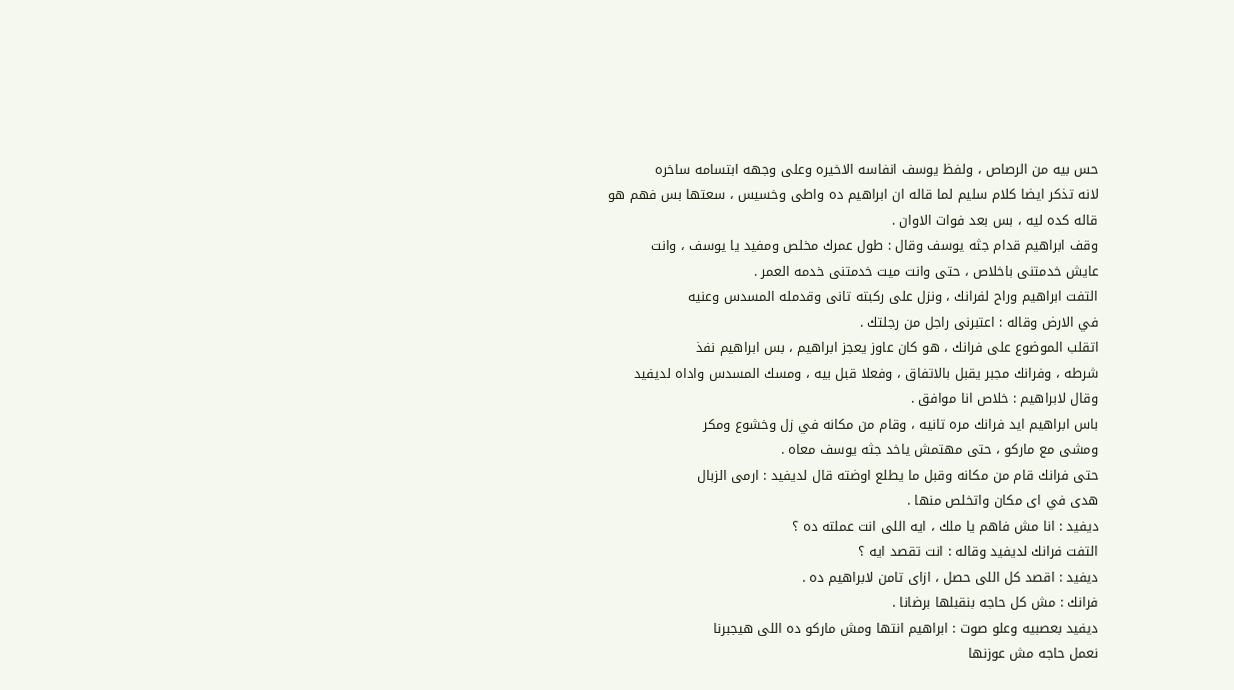حس بيه من الرصاص ، ولفظ يوسف انفاسه الاخيره وعلى وجهه ابتسامه ساخره
لانه تذكر ايضا كلام سليم لما قاله ان ابراهيم ده واطى وخسيس ، سعتها بس فهم هو
قاله كده ليه ، بس بعد فوات الاوان .
وقف ابراهيم قدام جثه يوسف وقال : طول عمرك مخلص ومفيد يا يوسف ، وانت
عايش خدمتنى باخلاص ، حتى وانت ميت خدمتنى خدمه العمر .
التفت ابراهيم وراح لفرانك ، ونزل على ركبته تانى وقدمله المسدس وعنيه
في الارض وقاله : اعتبرنى راجل من رجلتك .
اتقلب الموضوع على فرانك ، هو كان عاوز يعجز ابراهيم ، بس ابراهيم نفذ
شرطه ، وفرانك مجبر يقبل بالاتفاق ، وفعلا قبل بيه ، ومسك المسدس واداه لديفيد
وقال لابراهيم : خلاص انا موافق .
باس ابراهيم ايد فرانك مره تانيه ، وقام من مكانه في زل وخشوع ومكر
ومشى مع ماركو ، حتى مهتمش ياخد جثه يوسف معاه .
حتى فرانك قام من مكانه وقبل ما يطلع اوضته قال لديفيد : ارمى الزبال
هدى في اى مكان واتخلص منها .
ديفيد : انا مش فاهم يا ملك ، ايه اللى انت عملته ده ؟
التفت فرانك لديفيد وقاله : انت تقصد ايه ؟
ديفيد : اقصد كل اللى حصل ، ازاى تامن لابراهيم ده .
فرانك : مش كل حاجه بنقبلها برضانا .
ديفيد بعصبيه وعلو صوت : ابراهيم انتها ومش ماركو ده اللى هيجبرنا
نعمل حاجه مش عوزنها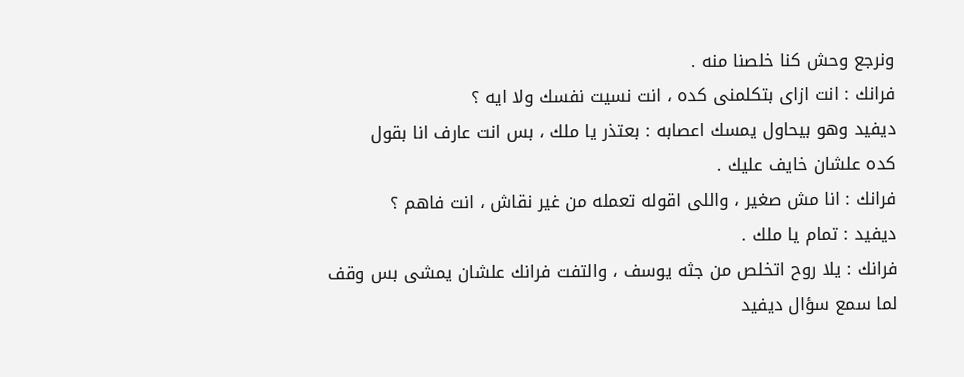ونرجع وحش كنا خلصنا منه .
فرانك : انت ازاى بتكلمنى كده ، انت نسيت نفسك ولا ايه ؟
ديفيد وهو بيحاول يمسك اعصابه : بعتذر يا ملك ، بس انت عارف انا بقول
كده علشان خايف عليك .
فرانك : انا مش صغير ، واللى اقوله تعمله من غير نقاش ، انت فاهم ؟
ديفيد : تمام يا ملك .
فرانك : يلا روح اتخلص من جثه يوسف ، والتفت فرانك علشان يمشى بس وقف
لما سمع سؤال ديفيد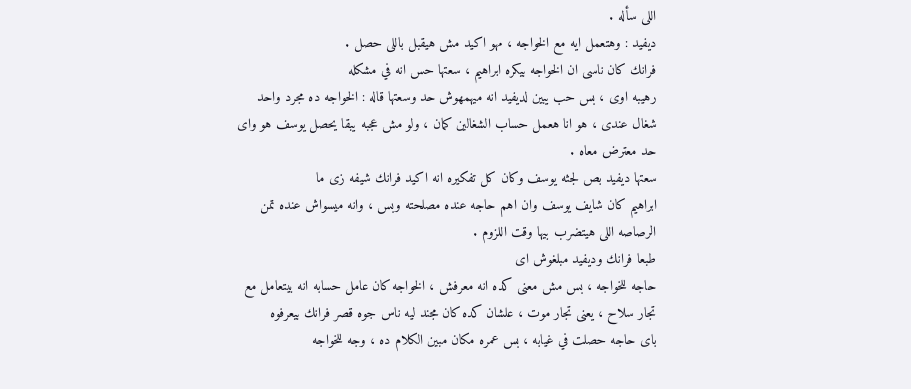اللى سأله .
ديفيد : وهتعمل ايه مع الخواجه ، مهو اكيد مش هيقبل باللى حصل .
فرانك كان ناسى ان الخواجه بيكره ابراهيم ، سعتها حس انه في مشكله
رهيبه اوى ، بس حب يبين لديفيد انه ميهمهوش حد وسعتها قاله : الخواجه ده مجرد واحد
شغال عندى ، هو انا هعمل حساب الشغالين كمان ، ولو مش عجبه يبقا يحصل يوسف هو واى
حد معترض معاه .
سعتها ديفيد بص لجثه يوسف وكان كل تفكيره انه اكيد فرانك شيفه زى ما
ابراهيم كان شايف يوسف وان اهم حاجه عنده مصلحته وبس ، وانه ميسواش عنده تمن
الرصاصه اللى هيتضرب بيها وقت اللزوم .
طبعا فرانك وديفيد مبلغوش اى
حاجه للخواجه ، بس مش معنى كده انه معرفش ، الخواجه كان عامل حسابه انه بيتعامل مع
تجار سلاح ، يعنى تجار موت ، علشان كده كان مجند ليه ناس جوه قصر فرانك بيعرفوه
باى حاجه حصلت في غيابه ، بس عمره مكان مبين الكلام ده ، وجه للخواجه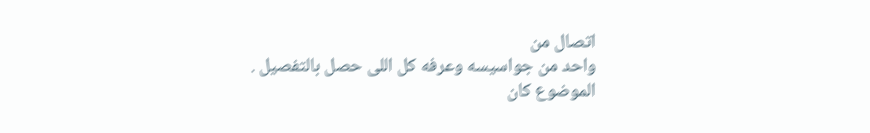اتصال من
واحد من جواسيسه وعرفه كل اللى حصل بالتفصيل .
الموضوع كان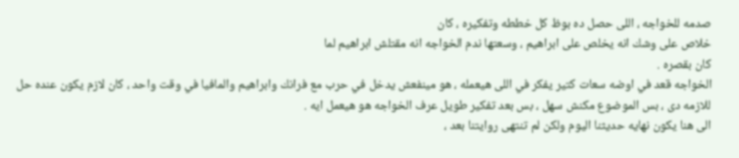صدمه للخواجه ، اللى حصل ده بوظ كل خططه وتفكيره ، كان
خلاص على وشك انه يخلص على ابراهيم ، وسعتها ندم الخواجه انه مقتلش ابراهيم لما
كان بقصره .
الخواجه قعد في اوضه سعات كتير يفكر في اللى هيعمله ، هو مينفعش يدخل في حرب مع فرانك وابراهيم والمافيا في وقت واحد ، كان لازم يكون عنده حل للازمه دى ، بس الموضوع مكنش سهل ، بس بعد تفكير طويل عرف الخواجه هو هيعمل ايه .
الى هنا يكون نهايه حديثنا اليوم ولكن لم تنتهى روايتنا بعد ،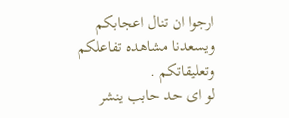ارجوا ان تنال اعجابكم ويسعدنا مشاهده تفاعلكم وتعليقاتكم .
لو اى حد حابب ينشر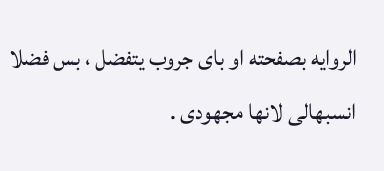الروايه بصفحته او باى جروب يتفضل ، بس فضلا
انسبهالى لانها مجهودى .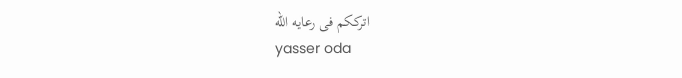اترككم فى رعايه الله
yasser oda